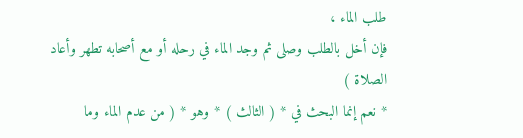طلب الماء ،
فإن أخل بالطلب وصلى ثم وجد الماء في رحله أو مع أصحابه تطهر وأعاد
الصلاة )
* نعم إنما البحث في * ( الثالث ) * وهو * ( من عدم الماء وما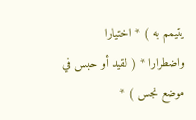يتيمم به ) * اختيارا
واضطرارا * ( لقيد أو حبس في موضع نجس ) *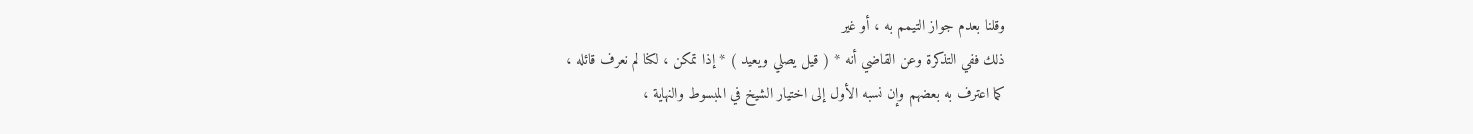وقلنا بعدم جواز التيمم به ، أو غير
ذلك ففي التذكرة وعن القاضي أنه * ( قيل يصلي ويعيد ) * إذا تمكن ، لكنا لم نعرف قائله ،
كما اعترف به بعضهم وإن نسبه الأول إلى اختيار الشيخ في المبسوط والنهاية ،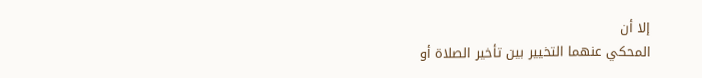إلا أن
المحكي عنهما التخيير بين تأخير الصلاة أو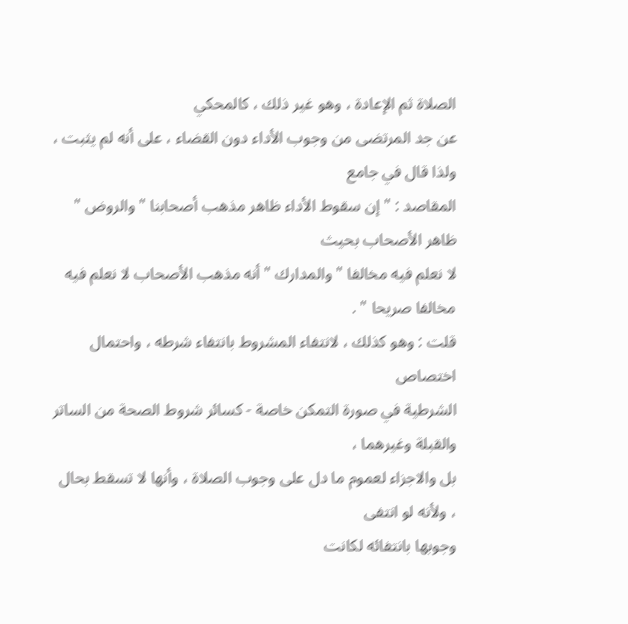الصلاة ثم الإعادة ، وهو غير ذلك ، كالمحكي
عن جد المرتضى من وجوب الأداء دون القضاء ، على أنه لم يثبت ، ولذا قال في جامع
المقاصد : " إن سقوط الأداء ظاهر مذهب أصحابنا " والروض " ظاهر الأصحاب بحيث
لا نعلم فيه مخالفا " والمدارك " أنه مذهب الأصحاب لا نعلم فيه مخالفا صريحا " .
قلت : وهو كذلك ، لانتفاء المشروط بانتفاء شرطه ، واحتمال اختصاص
الشرطية في صورة التمكن خاصة - كسائر شروط الصحة من الساتر والقبلة وغيرهما ،
بل والاجزاء لعموم ما دل على وجوب الصلاة ، وأنها لا تسقط بحال ، ولأنه لو انتفى
وجوبها بانتفائه لكانت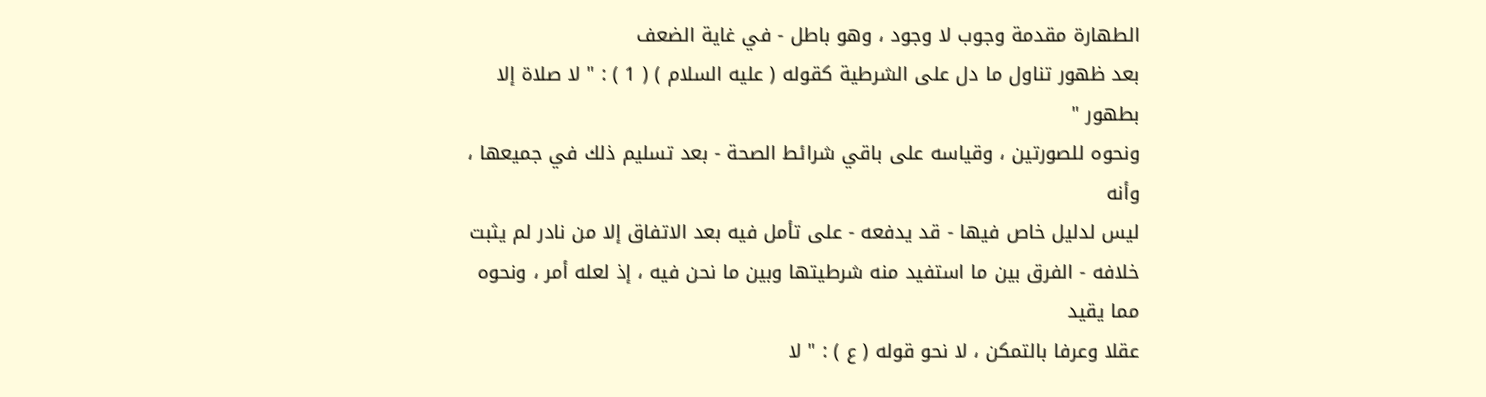الطهارة مقدمة وجوب لا وجود ، وهو باطل - في غاية الضعف
بعد ظهور تناول ما دل على الشرطية كقوله ( عليه السلام ) ( 1 ) : " لا صلاة إلا بطهور "
ونحوه للصورتين ، وقياسه على باقي شرائط الصحة - بعد تسليم ذلك في جميعها ، وأنه
ليس لدليل خاص فيها - قد يدفعه - على تأمل فيه بعد الاتفاق إلا من نادر لم يثبت
خلافه - الفرق بين ما استفيد منه شرطيتها وبين ما نحن فيه ، إذ لعله أمر ، ونحوه مما يقيد
عقلا وعرفا بالتمكن ، لا نحو قوله ( ع ) : " لا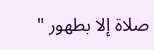صلاة إلا بطهور "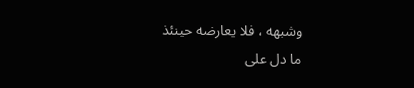وشبهه ، فلا يعارضه حينئذ
ما دل على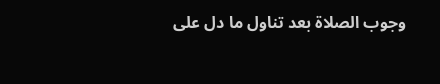وجوب الصلاة بعد تناول ما دل على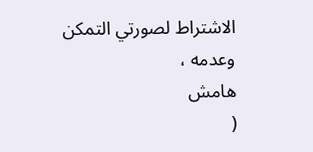الاشتراط لصورتي التمكن وعدمه ،
هامش
(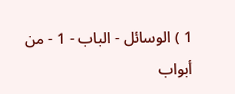1 ) الوسائل - الباب - 1 - من أبواب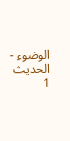الوضوء - الحديث 1